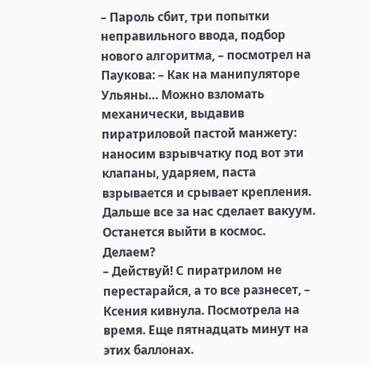– Пароль сбит, три попытки неправильного ввода, подбор нового алгоритма, – посмотрел на Паукова: – Как на манипуляторе Ульяны… Можно взломать механически, выдавив пиратриловой пастой манжету: наносим взрывчатку под вот эти клапаны, ударяем, паста взрывается и срывает крепления. Дальше все за нас сделает вакуум. Останется выйти в космос. Делаем?
– Действуй! С пиратрилом не перестарайся, а то все разнесет, – Ксения кивнула. Посмотрела на время. Еще пятнадцать минут на этих баллонах.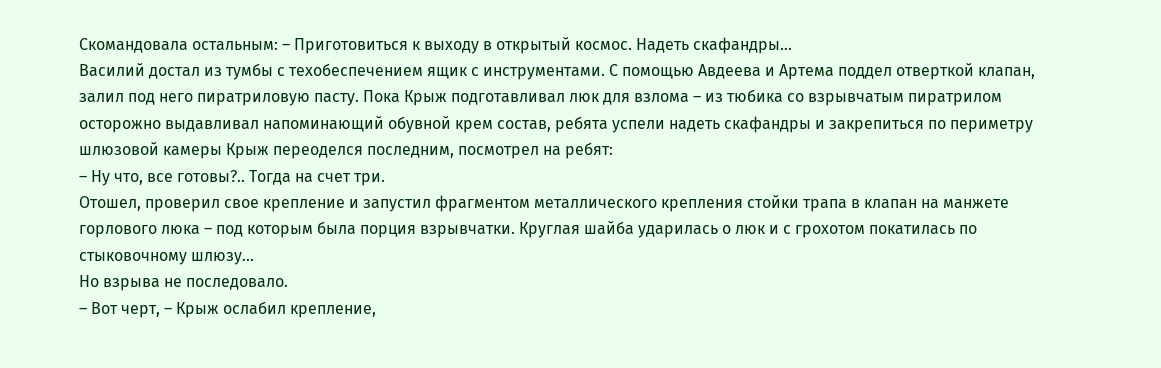Скомандовала остальным: – Приготовиться к выходу в открытый космос. Надеть скафандры…
Василий достал из тумбы с техобеспечением ящик с инструментами. С помощью Авдеева и Артема поддел отверткой клапан, залил под него пиратриловую пасту. Пока Крыж подготавливал люк для взлома – из тюбика со взрывчатым пиратрилом осторожно выдавливал напоминающий обувной крем состав, ребята успели надеть скафандры и закрепиться по периметру шлюзовой камеры Крыж переоделся последним, посмотрел на ребят:
– Ну что, все готовы?.. Тогда на счет три.
Отошел, проверил свое крепление и запустил фрагментом металлического крепления стойки трапа в клапан на манжете горлового люка – под которым была порция взрывчатки. Круглая шайба ударилась о люк и с грохотом покатилась по стыковочному шлюзу…
Но взрыва не последовало.
– Вот черт, – Крыж ослабил крепление,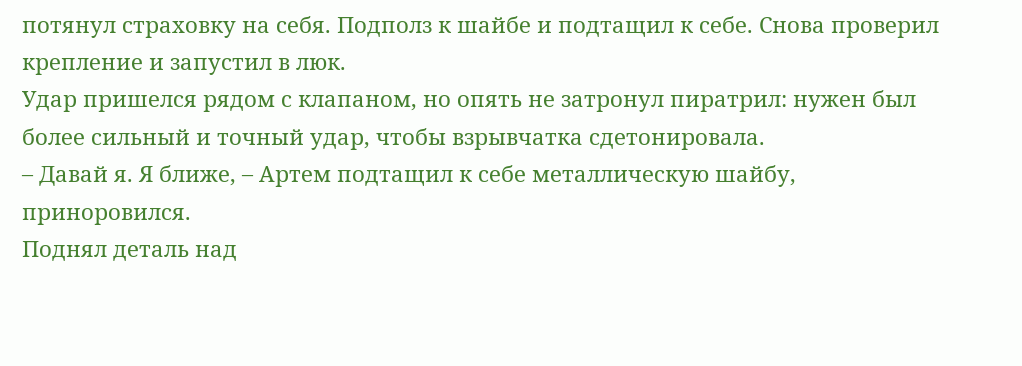потянул страховку на себя. Подполз к шайбе и подтащил к себе. Снова проверил крепление и запустил в люк.
Удар пришелся рядом с клапаном, но опять не затронул пиратрил: нужен был более сильный и точный удар, чтобы взрывчатка сдетонировала.
– Давай я. Я ближе, – Артем подтащил к себе металлическую шайбу, приноровился.
Поднял деталь над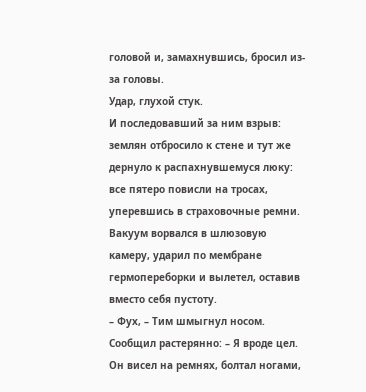головой и, замахнувшись, бросил из-за головы.
Удар, глухой стук.
И последовавший за ним взрыв: землян отбросило к стене и тут же дернуло к распахнувшемуся люку: все пятеро повисли на тросах, уперевшись в страховочные ремни. Вакуум ворвался в шлюзовую камеру, ударил по мембране гермопереборки и вылетел, оставив вместо себя пустоту.
– Фух, – Тим шмыгнул носом. Сообщил растерянно: – Я вроде цел.
Он висел на ремнях, болтал ногами,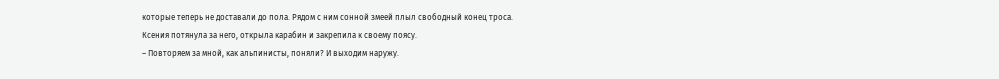которые теперь не доставали до пола. Рядом с ним сонной змеей плыл свободный конец троса.
Ксения потянула за него, открыла карабин и закрепила к своему поясу.
– Повторяем за мной, как альпинисты, поняли? И выходим наружу.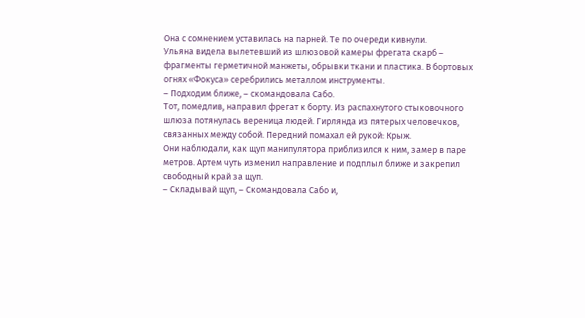Она с сомнением уставилась на парней. Те по очереди кивнули.
Ульяна видела вылетевший из шлюзовой камеры фрегата скарб – фрагменты герметичной манжеты, обрывки ткани и пластика. В бортовых огнях «Фокуса» серебрились металлом инструменты.
– Подходим ближе, – скомандовала Сабо.
Тот, помедлив, направил фрегат к борту. Из распахнутого стыковочного шлюза потянулась вереница людей. Гирлянда из пятерых человечков, связанных между собой. Передний помахал ей рукой: Крыж.
Они наблюдали, как щуп манипулятора приблизился к ним, замер в паре метров. Артем чуть изменил направление и подплыл ближе и закрепил свободный край за щуп.
– Складывай щуп, – Скомандовала Сабо и,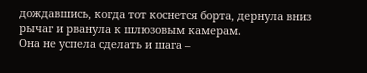дождавшись, когда тот коснется борта, дернула вниз рычаг и рванула к шлюзовым камерам.
Она не успела сделать и шага –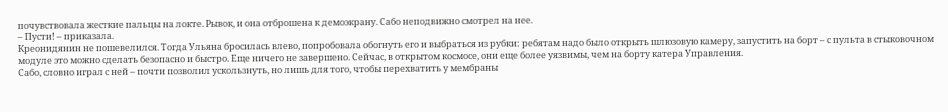почувствовала жесткие пальцы на локте. Рывок, и она отброшена к демоэкрану. Сабо неподвижно смотрел на нее.
– Пусти! – приказала.
Креонидянин не пошевелился. Тогда Ульяна бросилась влево, попробовала обогнуть его и выбраться из рубки: ребятам надо было открыть шлюзовую камеру, запустить на борт – с пульта в стыковочном модуле это можно сделать безопасно и быстро. Еще ничего не завершено. Сейчас, в открытом космосе, они еще более уязвимы, чем на борту катера Управления.
Сабо, словно играл с ней – почти позволил ускользнуть, но лишь для того, чтобы перехватить у мембраны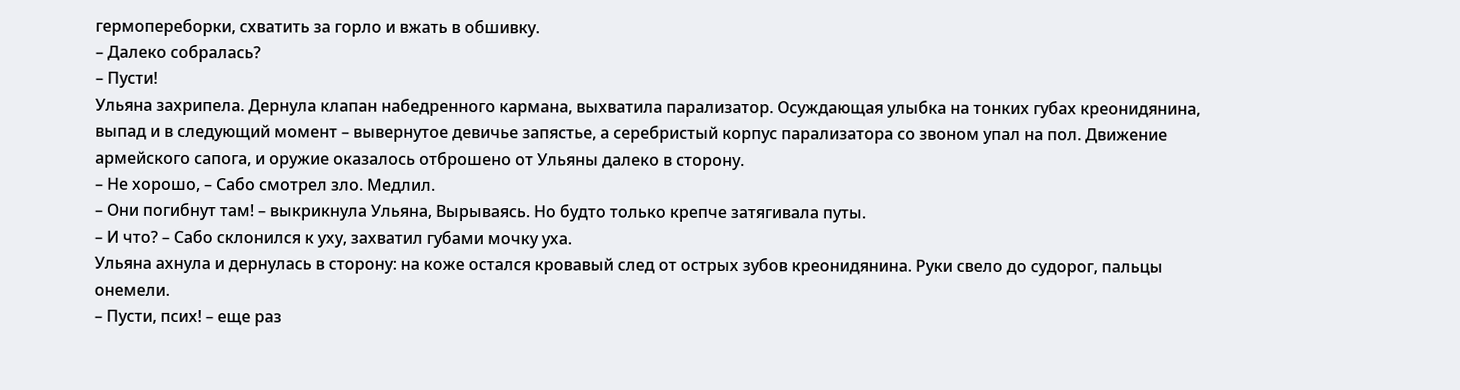гермопереборки, схватить за горло и вжать в обшивку.
– Далеко собралась?
– Пусти!
Ульяна захрипела. Дернула клапан набедренного кармана, выхватила парализатор. Осуждающая улыбка на тонких губах креонидянина, выпад и в следующий момент – вывернутое девичье запястье, а серебристый корпус парализатора со звоном упал на пол. Движение армейского сапога, и оружие оказалось отброшено от Ульяны далеко в сторону.
– Не хорошо, – Сабо смотрел зло. Медлил.
– Они погибнут там! – выкрикнула Ульяна, Вырываясь. Но будто только крепче затягивала путы.
– И что? – Сабо склонился к уху, захватил губами мочку уха.
Ульяна ахнула и дернулась в сторону: на коже остался кровавый след от острых зубов креонидянина. Руки свело до судорог, пальцы онемели.
– Пусти, псих! – еще раз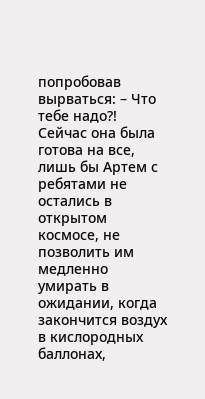попробовав вырваться: – Что тебе надо?!
Сейчас она была готова на все, лишь бы Артем с ребятами не остались в открытом космосе, не позволить им медленно умирать в ожидании, когда закончится воздух в кислородных баллонах,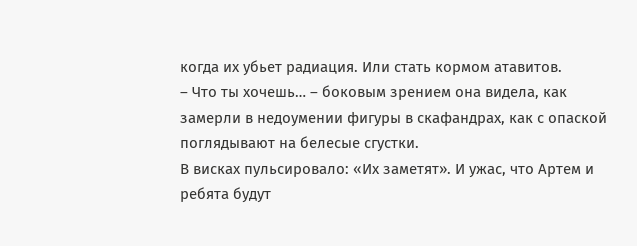когда их убьет радиация. Или стать кормом атавитов.
– Что ты хочешь… – боковым зрением она видела, как замерли в недоумении фигуры в скафандрах, как с опаской поглядывают на белесые сгустки.
В висках пульсировало: «Их заметят». И ужас, что Артем и ребята будут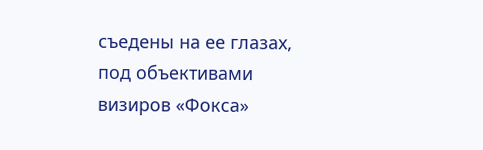съедены на ее глазах, под объективами визиров «Фокса»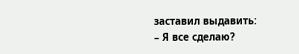заставил выдавить:
– Я все сделаю?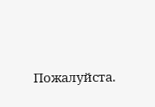Пожалуйста.